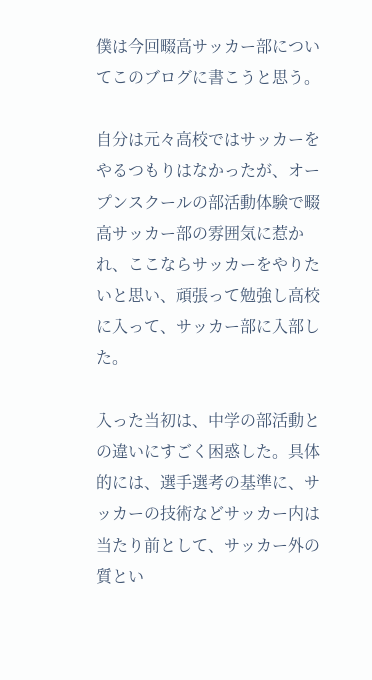僕は今回畷高サッカー部についてこのブログに書こうと思う。

自分は元々高校ではサッカーをやるつもりはなかったが、オープンスクールの部活動体験で畷高サッカー部の雰囲気に惹かれ、ここならサッカーをやりたいと思い、頑張って勉強し高校に入って、サッカー部に入部した。

入った当初は、中学の部活動との違いにすごく困惑した。具体的には、選手選考の基準に、サッカーの技術などサッカー内は当たり前として、サッカー外の質とい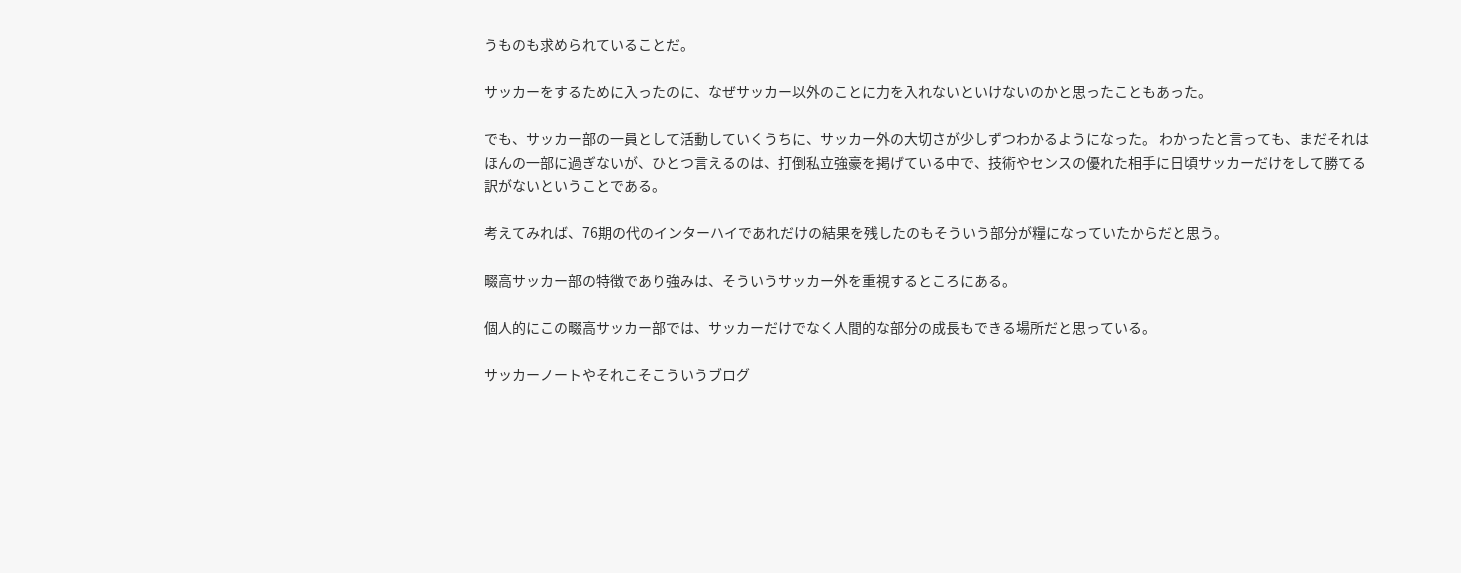うものも求められていることだ。

サッカーをするために入ったのに、なぜサッカー以外のことに力を入れないといけないのかと思ったこともあった。

でも、サッカー部の一員として活動していくうちに、サッカー外の大切さが少しずつわかるようになった。 わかったと言っても、まだそれはほんの一部に過ぎないが、ひとつ言えるのは、打倒私立強豪を掲げている中で、技術やセンスの優れた相手に日頃サッカーだけをして勝てる訳がないということである。

考えてみれば、76期の代のインターハイであれだけの結果を残したのもそういう部分が糧になっていたからだと思う。

畷高サッカー部の特徴であり強みは、そういうサッカー外を重視するところにある。

個人的にこの畷高サッカー部では、サッカーだけでなく人間的な部分の成長もできる場所だと思っている。

サッカーノートやそれこそこういうブログ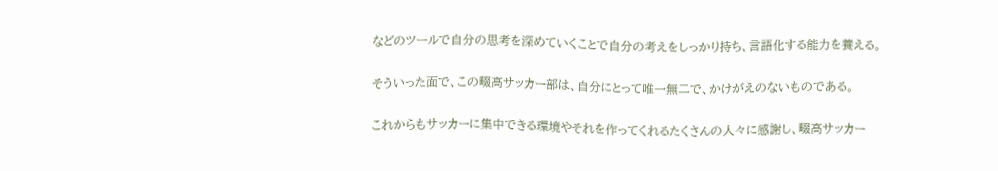などのツールで自分の思考を深めていくことで自分の考えをしっかり持ち、言語化する能力を養える。

そういった面で、この畷高サッカー部は、自分にとって唯一無二で、かけがえのないものである。

これからもサッカーに集中できる環境やそれを作ってくれるたくさんの人々に感謝し、畷高サッカー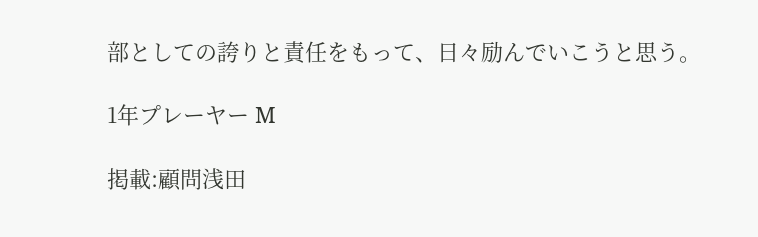部としての誇りと責任をもって、日々励んでいこうと思う。

1年プレーヤー M

掲載:顧問浅田